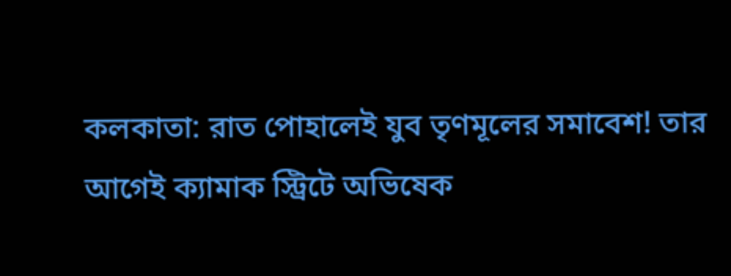কলকাতা: রাত পোহালেই যুব তৃণমূলের সমাবেশ! তার আগেই ক্যামাক স্ট্রিটে অভিষেক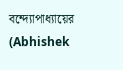বন্দ্যোপাধ্যায়ের (Abhishek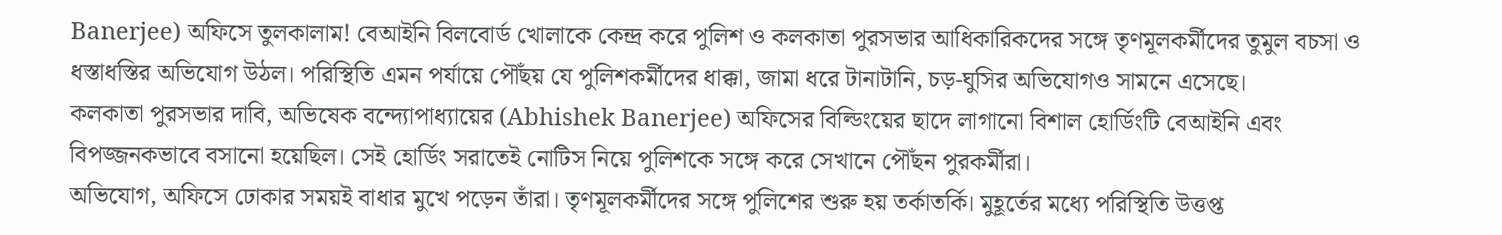Banerjee) অফিসে তুলকালাম! বেআইনি বিলবোর্ড খোলাকে কেন্দ্র করে পুলিশ ও কলকাতা পুরসভার আধিকারিকদের সঙ্গে তৃণমূলকর্মীদের তুমুল বচসা ও ধস্তাধস্তির অভিযোগ উঠল। পরিস্থিতি এমন পর্যায়ে পৌঁছয় যে পুলিশকর্মীদের ধাক্কা, জামা ধরে টানাটানি, চড়-ঘুসির অভিযোগও সামনে এসেছে।
কলকাতা পুরসভার দাবি, অভিষেক বন্দ্যোপাধ্যায়ের (Abhishek Banerjee) অফিসের বিল্ডিংয়ের ছাদে লাগানো বিশাল হোর্ডিংটি বেআইনি এবং বিপজ্জনকভাবে বসানো হয়েছিল। সেই হোর্ডিং সরাতেই নোটিস নিয়ে পুলিশকে সঙ্গে করে সেখানে পৌঁছন পুরকর্মীরা।
অভিযোগ, অফিসে ঢোকার সময়ই বাধার মুখে পড়েন তাঁরা। তৃণমূলকর্মীদের সঙ্গে পুলিশের শুরু হয় তর্কাতর্কি। মুহূর্তের মধ্যে পরিস্থিতি উত্তপ্ত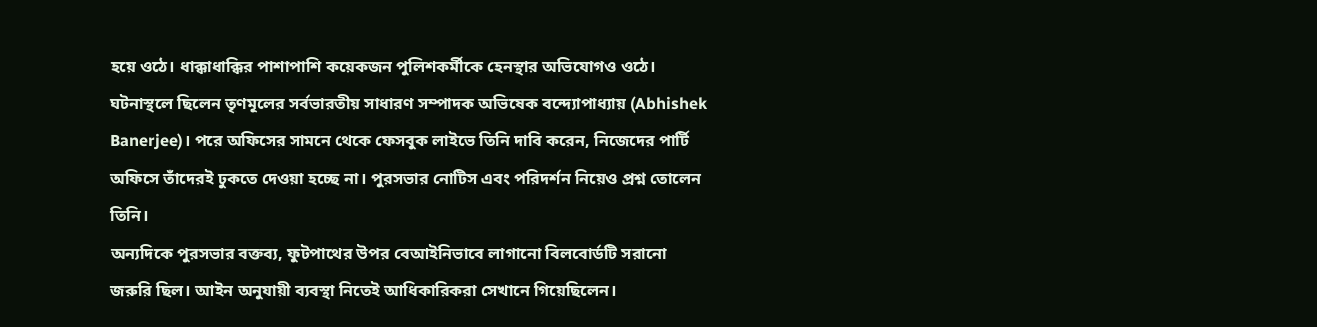হয়ে ওঠে। ধাক্কাধাক্কির পাশাপাশি কয়েকজন পুলিশকর্মীকে হেনস্থার অভিযোগও ওঠে।
ঘটনাস্থলে ছিলেন তৃণমূলের সর্বভারতীয় সাধারণ সম্পাদক অভিষেক বন্দ্যোপাধ্যায় (Abhishek Banerjee)। পরে অফিসের সামনে থেকে ফেসবুক লাইভে তিনি দাবি করেন, নিজেদের পার্টি অফিসে তাঁদেরই ঢুকতে দেওয়া হচ্ছে না। পুরসভার নোটিস এবং পরিদর্শন নিয়েও প্রশ্ন তোলেন তিনি।
অন্যদিকে পুরসভার বক্তব্য, ফুটপাথের উপর বেআইনিভাবে লাগানো বিলবোর্ডটি সরানো জরুরি ছিল। আইন অনুযায়ী ব্যবস্থা নিতেই আধিকারিকরা সেখানে গিয়েছিলেন।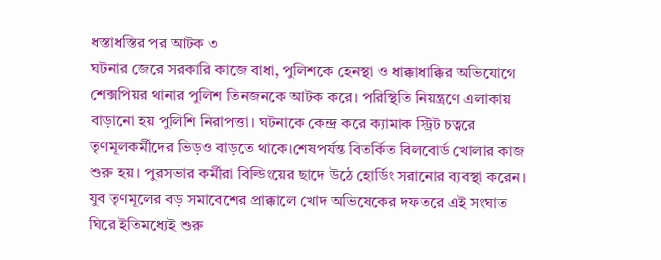ধস্তাধস্তির পর আটক ৩
ঘটনার জেরে সরকারি কাজে বাধা, পুলিশকে হেনস্থা ও ধাক্কাধাক্কির অভিযোগে শেক্সপিয়র থানার পুলিশ তিনজনকে আটক করে। পরিস্থিতি নিয়ন্ত্রণে এলাকায় বাড়ানো হয় পুলিশি নিরাপত্তা। ঘটনাকে কেন্দ্র করে ক্যামাক স্ট্রিট চত্বরে তৃণমূলকর্মীদের ভিড়ও বাড়তে থাকে।শেষপর্যন্ত বিতর্কিত বিলবোর্ড খোলার কাজ শুরু হয়। পুরসভার কর্মীরা বিল্ডিংয়ের ছাদে উঠে হোর্ডিং সরানোর ব্যবস্থা করেন।
যুব তৃণমূলের বড় সমাবেশের প্রাক্কালে খোদ অভিষেকের দফতরে এই সংঘাত ঘিরে ইতিমধ্যেই শুরু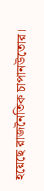হয়েছে রাজনৈতিক চাপানউতোর।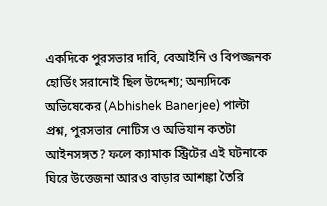একদিকে পুরসভার দাবি, বেআইনি ও বিপজ্জনক হোর্ডিং সরানোই ছিল উদ্দেশ্য; অন্যদিকে অভিষেকের (Abhishek Banerjee) পাল্টা প্রশ্ন, পুরসভার নোটিস ও অভিযান কতটা আইনসঙ্গত? ফলে ক্যামাক স্ট্রিটের এই ঘটনাকে ঘিরে উত্তেজনা আরও বাড়ার আশঙ্কা তৈরি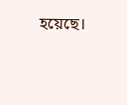হয়েছে।